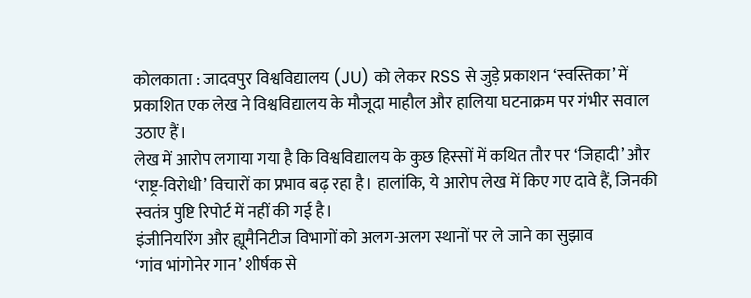कोलकाता : जादवपुर विश्वविद्यालय (JU) को लेकर RSS से जुड़े प्रकाशन ‘स्वस्तिका’ में प्रकाशित एक लेख ने विश्वविद्यालय के मौजूदा माहौल और हालिया घटनाक्रम पर गंभीर सवाल उठाए हैं।
लेख में आरोप लगाया गया है कि विश्वविद्यालय के कुछ हिस्सों में कथित तौर पर ‘जिहादी’ और ‘राष्ट्र-विरोधी’ विचारों का प्रभाव बढ़ रहा है। हालांकि, ये आरोप लेख में किए गए दावे हैं, जिनकी स्वतंत्र पुष्टि रिपोर्ट में नहीं की गई है।
इंजीनियरिंग और ह्यूमैनिटीज विभागों को अलग-अलग स्थानों पर ले जाने का सुझाव
‘गांव भांगोनेर गान’ शीर्षक से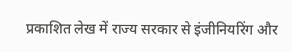प्रकाशित लेख में राज्य सरकार से इंजीनियरिंग और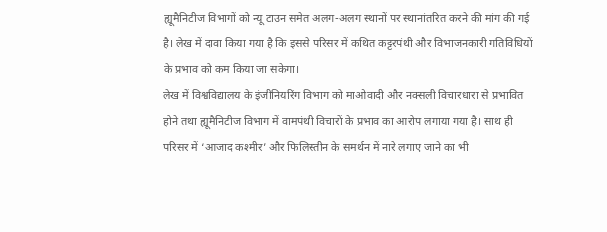ह्यूमैनिटीज विभागों को न्यू टाउन समेत अलग-अलग स्थानों पर स्थानांतरित करने की मांग की गई है। लेख में दावा किया गया है कि इससे परिसर में कथित कट्टरपंथी और विभाजनकारी गतिविधियों के प्रभाव को कम किया जा सकेगा।
लेख में विश्वविद्यालय के इंजीनियरिंग विभाग को माओवादी और नक्सली विचारधारा से प्रभावित होने तथा ह्यूमैनिटीज विभाग में वामपंथी विचारों के प्रभाव का आरोप लगाया गया है। साथ ही परिसर में ‘आजाद कश्मीर’ और फिलिस्तीन के समर्थन में नारे लगाए जाने का भी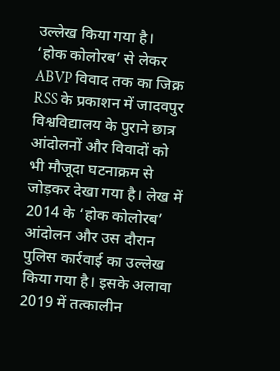उल्लेख किया गया है।
‘होक कोलोरब’ से लेकर ABVP विवाद तक का जिक्र
RSS के प्रकाशन में जादवपुर विश्वविद्यालय के पुराने छात्र आंदोलनों और विवादों को भी मौजूदा घटनाक्रम से जोड़कर देखा गया है। लेख में 2014 के ‘होक कोलोरब’ आंदोलन और उस दौरान पुलिस कार्रवाई का उल्लेख किया गया है। इसके अलावा 2019 में तत्कालीन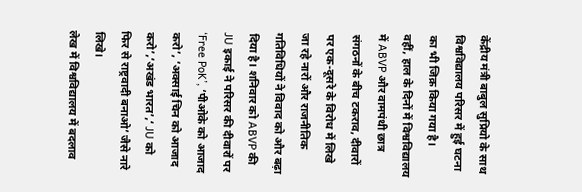केंद्रीय मंत्री बाबुल सुप्रियो के साथ विश्वविद्यालय परिसर में हुई घटना का भी जिक्र किया गया है।
वहीं, हाल के दिनों में विश्वविद्यालय में ABVP और वामपंथी छात्र संगठनों के बीच टकराव, दीवारों पर एक-दूसरे के विरोध में लिखे जा रहे नारों और राजनीतिक गतिविधियों ने विवाद को और बढ़ा दिया है। शनिवार को ABVP की JU इकाई ने परिसर की दीवारों पर ‘Free PoK’, ‘पीओके को आजाद करो’, ‘अक्साई चिन को आजाद करो’,‘अखंड भारत’,‘ JU को फिर से राष्ट्रवादी बनाओ’ जैसे नारे लिखे।
लेख में विश्वविद्यालय में बदलाव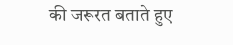की जरूरत बताते हुए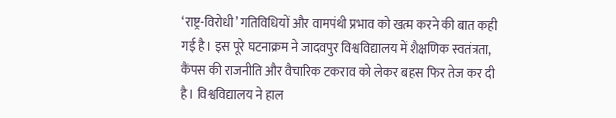‘राष्ट्र-विरोधी’ गतिविधियों और वामपंथी प्रभाव को खत्म करने की बात कही गई है। इस पूरे घटनाक्रम ने जादवपुर विश्वविद्यालय में शैक्षणिक स्वतंत्रता, कैंपस की राजनीति और वैचारिक टकराव को लेकर बहस फिर तेज कर दी है। विश्वविद्यालय ने हाल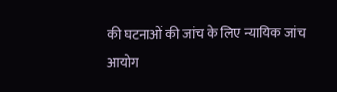की घटनाओं की जांच के लिए न्यायिक जांच आयोग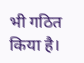भी गठित किया है।